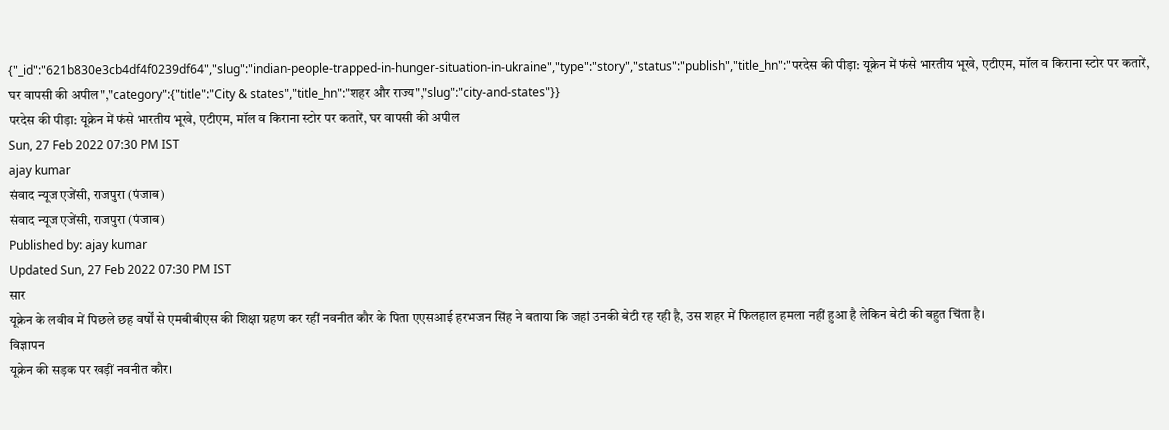{"_id":"621b830e3cb4df4f0239df64","slug":"indian-people-trapped-in-hunger-situation-in-ukraine","type":"story","status":"publish","title_hn":"परदेस की पीड़ा: यूक्रेन में फंसे भारतीय भूखे, एटीएम, मॉल व किराना स्टोर पर कतारें, घर वापसी की अपील","category":{"title":"City & states","title_hn":"शहर और राज्य","slug":"city-and-states"}}
परदेस की पीड़ा: यूक्रेन में फंसे भारतीय भूखे, एटीएम, मॉल व किराना स्टोर पर कतारें, घर वापसी की अपील
Sun, 27 Feb 2022 07:30 PM IST
ajay kumar
संवाद न्यूज एजेंसी, राजपुरा (पंजाब)
संवाद न्यूज एजेंसी, राजपुरा (पंजाब)
Published by: ajay kumar
Updated Sun, 27 Feb 2022 07:30 PM IST
सार
यूक्रेन के लवीव में पिछले छह वर्षों से एमबीबीएस की शिक्षा ग्रहण कर रहीं नवनीत कौर के पिता एएसआई हरभजन सिंह ने बताया कि जहां उनकी बेटी रह रही है, उस शहर में फिलहाल हमला नहीं हुआ है लेकिन बेटी की बहुत चिंता है।
विज्ञापन
यूक्रेन की सड़क पर खड़ीं नवनीत कौर।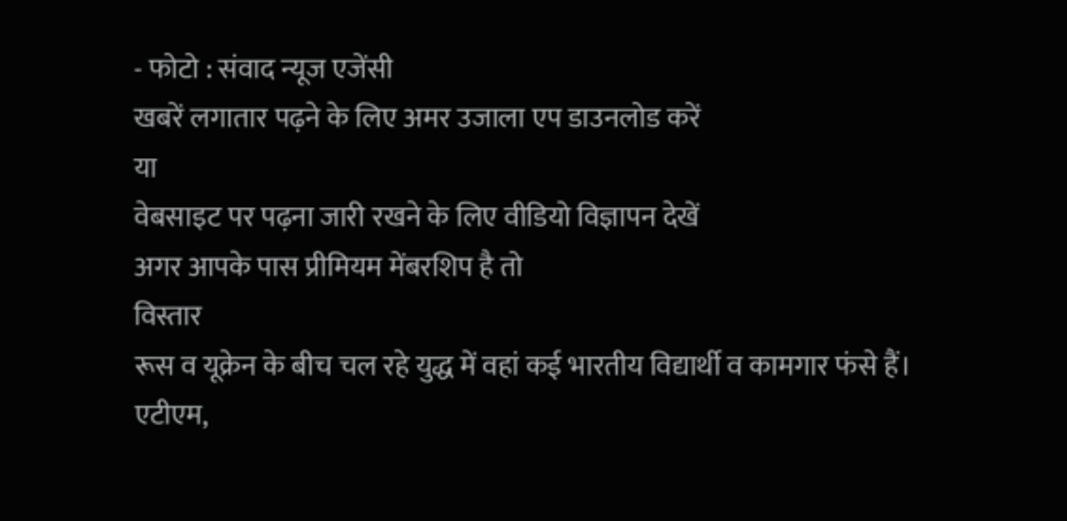- फोटो : संवाद न्यूज एजेंसी
खबरें लगातार पढ़ने के लिए अमर उजाला एप डाउनलोड करें
या
वेबसाइट पर पढ़ना जारी रखने के लिए वीडियो विज्ञापन देखें
अगर आपके पास प्रीमियम मेंबरशिप है तो
विस्तार
रूस व यूक्रेन के बीच चल रहे युद्ध में वहां कई भारतीय विद्यार्थी व कामगार फंसे हैं। एटीएम,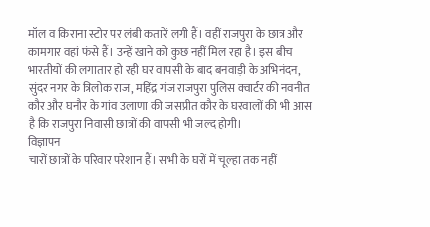मॉल व किराना स्टोर पर लंबी कतारें लगी हैं। वहीं राजपुरा के छात्र और कामगार वहां फंसे हैं। उन्हें खाने को कुछ नहीं मिल रहा है। इस बीच भारतीयों की लगातार हो रही घर वापसी के बाद बनवाड़ी के अभिनंदन, सुंदर नगर के त्रिलोक राज, महिंद्र गंज राजपुरा पुलिस क्वार्टर की नवनीत कौर और घनौर के गांव उलाणा की जसप्रीत कौर के घरवालों की भी आस है कि राजपुरा निवासी छात्रों की वापसी भी जल्द होगी।
विज्ञापन
चारों छात्रों के परिवार परेशान हैं। सभी के घरों में चूल्हा तक नहीं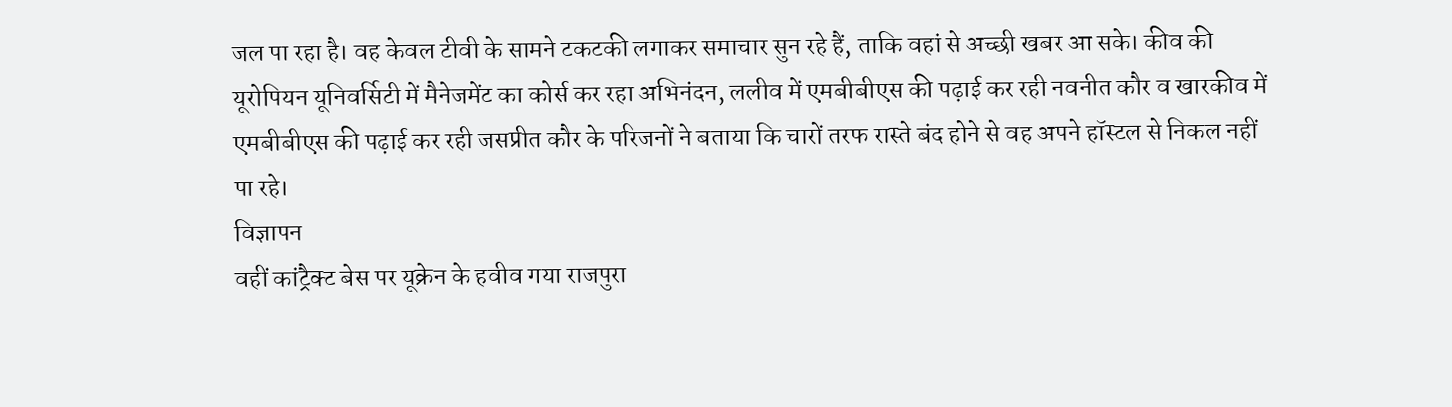जल पा रहा है। वह केवल टीवी के सामने टकटकी लगाकर समाचार सुन रहे हैं, ताकि वहां से अच्छी खबर आ सके। कीव की यूरोपियन यूनिवर्सिटी में मैनेजमेंट का कोर्स कर रहा अभिनंदन, ललीव में एमबीबीएस की पढ़ाई कर रही नवनीत कौर व खारकीव में एमबीबीएस की पढ़ाई कर रही जसप्रीत कौर के परिजनों ने बताया कि चारों तरफ रास्ते बंद होने से वह अपने हॉस्टल से निकल नहीं पा रहे।
विज्ञापन
वहीं कांट्रैक्ट बेस पर यूक्रेन के हवीव गया राजपुरा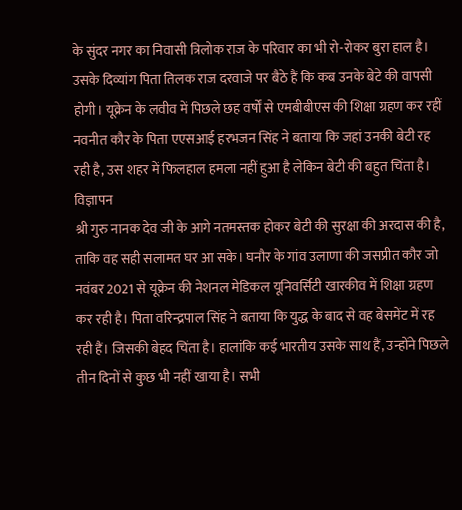के सुंदर नगर का निवासी त्रिलोक राज के परिवार का भी रो-रोकर बुरा हाल है। उसके दिव्यांग पिता तिलक राज दरवाजे पर बैठे हैं कि कब उनके बेटे की वापसी होगी। यूक्रेन के लवीव में पिछले छह वर्षों से एमबीबीएस की शिक्षा ग्रहण कर रहीं नवनीत कौर के पिता एएसआई हरभजन सिंह ने बताया कि जहां उनकी बेटी रह रही है, उस शहर में फिलहाल हमला नहीं हुआ है लेकिन बेटी की बहुत चिंता है।
विज्ञापन
श्री गुरु नानक देव जी के आगे नतमस्तक होकर बेटी की सुरक्षा की अरदास की है, ताकि वह सही सलामत घर आ सके। घनौर के गांव उलाणा की जसप्रीत कौर जो नवंबर 2021 से यूक्रेन की नेशनल मेडिकल यूनिवर्सिटी खारकीव में शिक्षा ग्रहण कर रही है। पिता वरिन्द्रपाल सिंह ने बताया कि युद्ध के बाद से वह बेसमेंट में रह रही हैं। जिसकी बेहद चिंता है। हालांकि कई भारतीय उसके साथ हैं, उन्होंने पिछले तीन दिनों से कुछ भी नहीं खाया है। सभी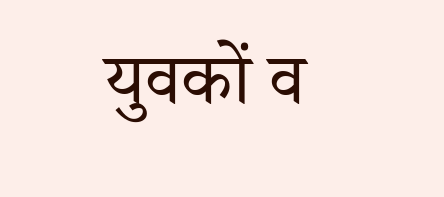युवकों व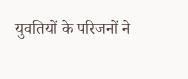युवतियों के परिजनों ने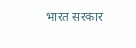भारत सरकार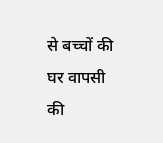से बच्चों की घर वापसी की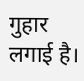गुहार लगाई है।